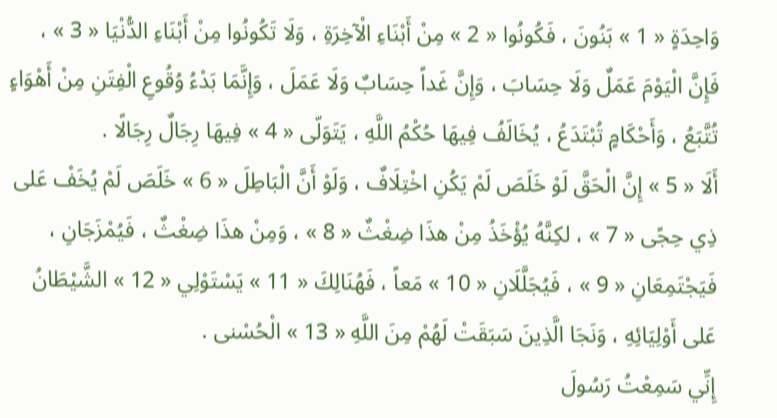وَاحِدَةٍ « 1 » بَنُونَ ، فَكُونُوا « 2 » مِنْ أَبْنَاءِ الْآخِرَةِ ، وَلَا تَكُونُوا مِنْ أَبْنَاءِ الدُّنْيَا « 3 » ، فَإِنَّ الْيَوْمَ عَمَلٌ وَلَا حِسَابَ ، وَإِنَّ غَداً حِسَابٌ وَلَا عَمَلَ ، وَإِنَّمَا بَدْءُ وُقُوعِ الْفِتَنِ مِنْ أَهْوَاءٍ تُتَّبَعُ ، وَأَحْكَامٍ تُبْتَدَعُ ، يُخَالَفُ فِيهَا حُكْمُ اللَّهِ ، يَتَوَلّى « 4 » فِيهَا رِجَالٌ رِجَالًا .
أَلَا « 5 » إِنَّ الْحَقَّ لَوْ خَلَصَ لَمْ يَكُنِ اخْتِلَافٌ ، وَلَوْ أَنَّ الْبَاطِلَ « 6 » خَلَصَ لَمْ يُخَفْ عَلى ذِي حِجًى « 7 » ، لكِنَّهُ يُؤْخَذُ مِنْ هذَا ضِغْثٌ « 8 » ، وَمِنْ هذَا ضِغْثٌ ، فَيُمْزَجَانِ ، فَيَجْتَمِعَانِ « 9 » ، فَيُجَلَّلَانِ « 10 » مَعاً ، فَهُنَالِكَ « 11 » يَسْتَوْلِي « 12 » الشَّيْطَانُ عَلى أَوْلِيَائِهِ ، وَنَجَا الَّذِينَ سَبَقَتْ لَهُمْ مِنَ اللَّهِ « 13 » الْحُسْنى .
إِنِّي سَمِعْتُ رَسُولَ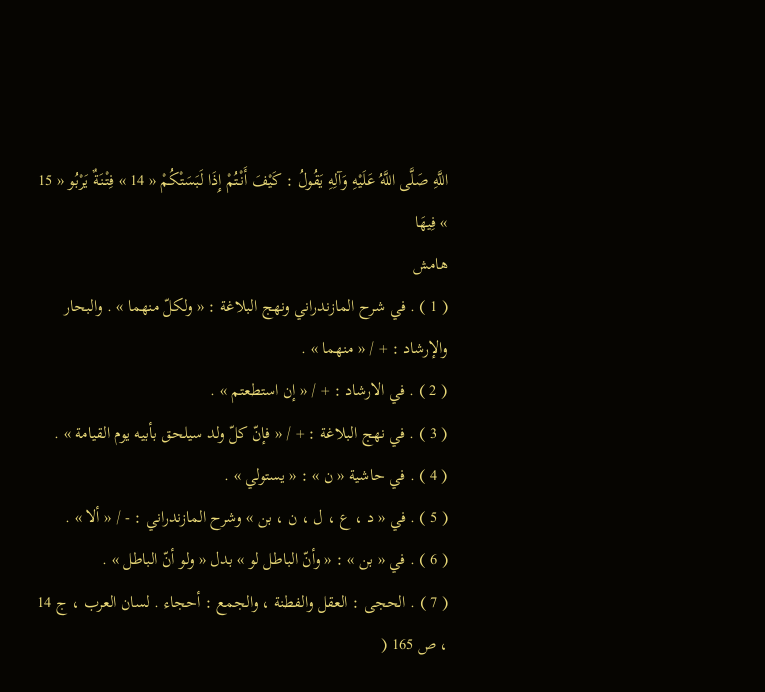اللَّهِ صَلَّى اللَّهُ عَلَيْهِ وَآلِهِ يَقُولُ : كَيْفَ أَنْتُمْ إِذَا لَبَسَتْكُمْ « 14 » فِتْنَةٌ يَرْبُو « 15 » فِيهَا
هامش
( 1 ) . في شرح المازندراني ونهج البلاغة : « ولكلّ منهما » . والبحار والإرشاد : + / « منهما » .
( 2 ) . في الارشاد : + / « إن استطعتم » .
( 3 ) . في نهج البلاغة : + / « فإنّ كلّ ولد سيلحق بأبيه يوم القيامة » .
( 4 ) . في حاشية « ن » : « يستولي » .
( 5 ) . في « د ، ع ، ل ، ن ، بن » وشرح المازندراني : - / « ألا » .
( 6 ) . في « بن » : « وأنّ الباطل لو » بدل « ولو أنّ الباطل » .
( 7 ) . الحجى : العقل والفطنة ، والجمع : أحجاء . لسان العرب ، ج 14 ، ص 165 (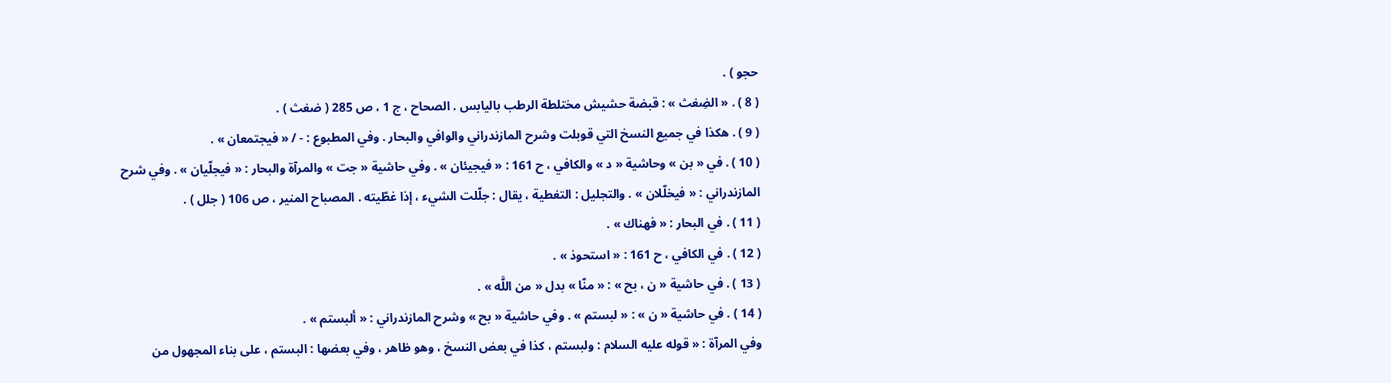حجو ) .
( 8 ) . « الضِغث » : قبضة حشيش مختلطة الرطب باليابس . الصحاح ، ج 1 ، ص 285 ( ضغث ) .
( 9 ) . هكذا في جميع النسخ التي قوبلت وشرح المازندراني والوافي والبحار . وفي المطبوع : - / « فيجتمعان » .
( 10 ) . في « بن » وحاشية « د » والكافي ، ح 161 : « فيجيئان » . وفي حاشية « جت » والمرآة والبحار : « فيجلّيان » . وفي شرح المازندراني : « فيخلّلان » . والتجليل : التغطية ، يقال : جلّلت الشيء ، إذا غطّيته . المصباح المنير ، ص 106 ( جلل ) .
( 11 ) . في البحار : « فهناك » .
( 12 ) . في الكافي ، ح 161 : « استحوذ » .
( 13 ) . في حاشية « ن ، بح » : « منّا » بدل « من اللَّه » .
( 14 ) . في حاشية « ن » : « لبستم » . وفي حاشية « بح » وشرح المازندراني : « ألبستم » .
وفي المرآة : « قوله عليه السلام : ولبستم ، كذا في بعض النسخ ، وهو ظاهر ، وفي بعضها : البستم ، على بناء المجهول من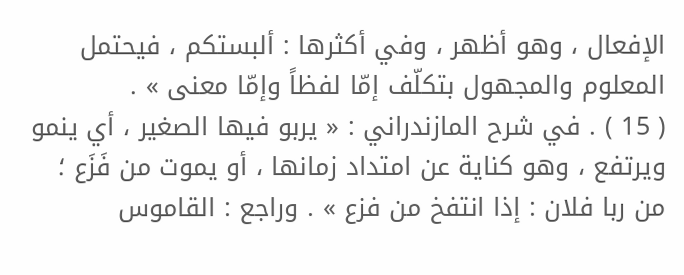الإفعال ، وهو أظهر ، وفي أكثرها : ألبستكم ، فيحتمل المعلوم والمجهول بتكلّف إمّا لفظاً وإمّا معنى » .
( 15 ) . في شرح المازندراني : « يربو فيها الصغير ، أي ينمو ويرتفع ، وهو كناية عن امتداد زمانها ، أو يموت من فَزَع ؛ من ربا فلان : إذا انتفخ من فزع » . وراجع : القاموس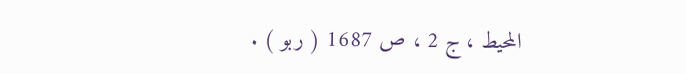المحيط ، ج 2 ، ص 1687 ( ربو ) .